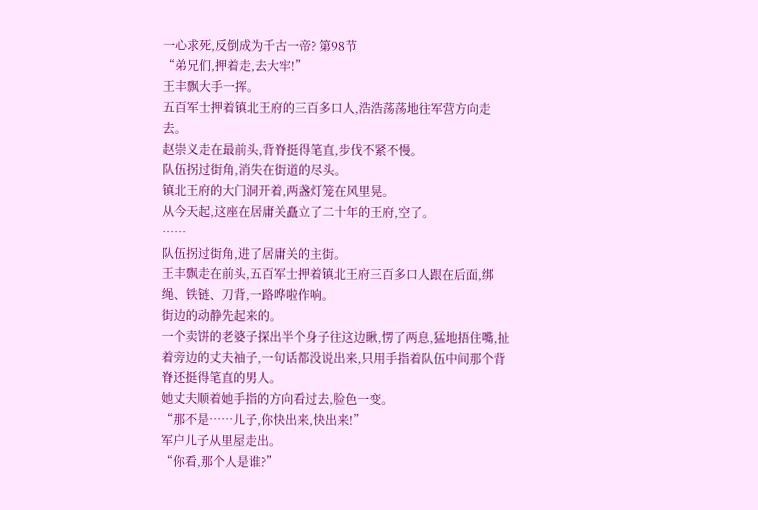一心求死,反倒成为千古一帝? 第98节
“弟兄们,押着走,去大牢!”
王丰飘大手一挥。
五百军士押着镇北王府的三百多口人,浩浩荡荡地往军营方向走去。
赵崇义走在最前头,背脊挺得笔直,步伐不紧不慢。
队伍拐过街角,消失在街道的尽头。
镇北王府的大门洞开着,两盏灯笼在风里晃。
从今天起,这座在居庸关矗立了二十年的王府,空了。
……
队伍拐过街角,进了居庸关的主街。
王丰飘走在前头,五百军士押着镇北王府三百多口人跟在后面,绑绳、铁链、刀背,一路哗啦作响。
街边的动静先起来的。
一个卖饼的老婆子探出半个身子往这边瞅,愣了两息,猛地捂住嘴,扯着旁边的丈夫袖子,一句话都没说出来,只用手指着队伍中间那个背脊还挺得笔直的男人。
她丈夫顺着她手指的方向看过去,脸色一变。
“那不是……儿子,你快出来,快出来!”
军户儿子从里屋走出。
“你看,那个人是谁?”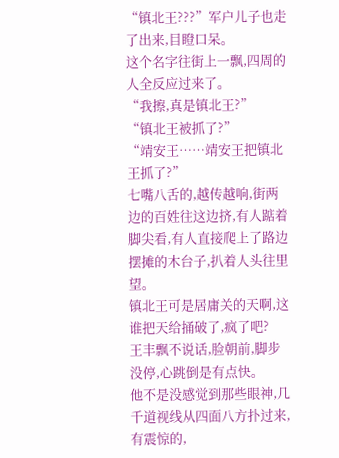“镇北王???”军户儿子也走了出来,目瞪口呆。
这个名字往街上一飘,四周的人全反应过来了。
“我擦,真是镇北王?”
“镇北王被抓了?”
“靖安王……靖安王把镇北王抓了?”
七嘴八舌的,越传越响,街两边的百姓往这边挤,有人踮着脚尖看,有人直接爬上了路边摆摊的木台子,扒着人头往里望。
镇北王可是居庸关的天啊,这谁把天给捅破了,疯了吧?
王丰飘不说话,脸朝前,脚步没停,心跳倒是有点快。
他不是没感觉到那些眼神,几千道视线从四面八方扑过来,有震惊的,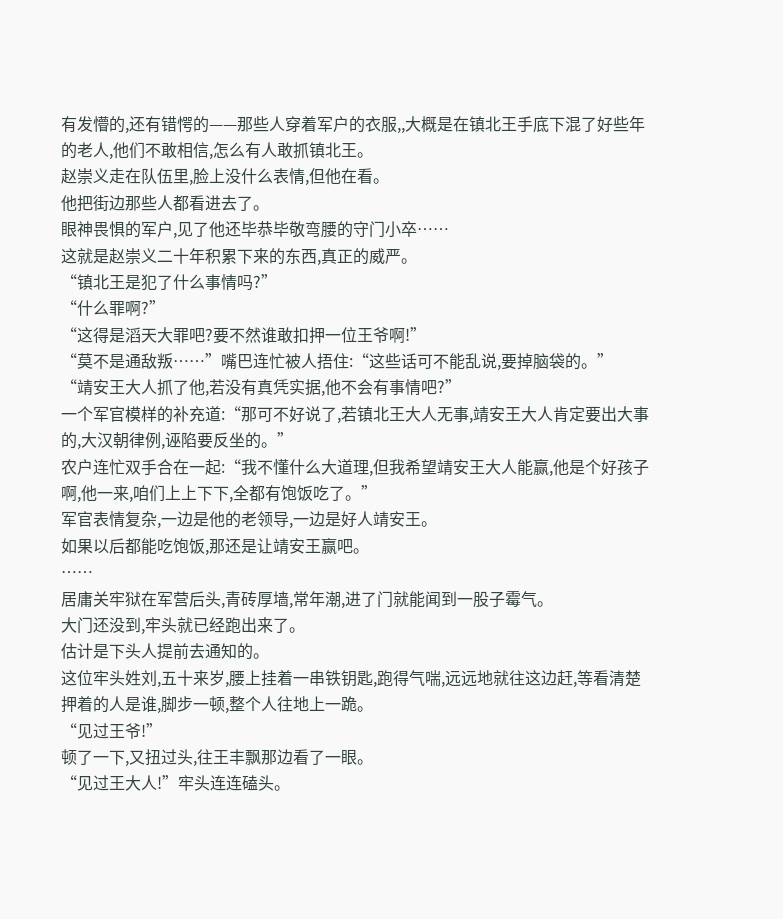有发懵的,还有错愕的——那些人穿着军户的衣服,,大概是在镇北王手底下混了好些年的老人,他们不敢相信,怎么有人敢抓镇北王。
赵崇义走在队伍里,脸上没什么表情,但他在看。
他把街边那些人都看进去了。
眼神畏惧的军户,见了他还毕恭毕敬弯腰的守门小卒……
这就是赵崇义二十年积累下来的东西,真正的威严。
“镇北王是犯了什么事情吗?”
“什么罪啊?”
“这得是滔天大罪吧?要不然谁敢扣押一位王爷啊!”
“莫不是通敌叛……”嘴巴连忙被人捂住:“这些话可不能乱说,要掉脑袋的。”
“靖安王大人抓了他,若没有真凭实据,他不会有事情吧?”
一个军官模样的补充道:“那可不好说了,若镇北王大人无事,靖安王大人肯定要出大事的,大汉朝律例,诬陷要反坐的。”
农户连忙双手合在一起:“我不懂什么大道理,但我希望靖安王大人能赢,他是个好孩子啊,他一来,咱们上上下下,全都有饱饭吃了。”
军官表情复杂,一边是他的老领导,一边是好人靖安王。
如果以后都能吃饱饭,那还是让靖安王赢吧。
……
居庸关牢狱在军营后头,青砖厚墙,常年潮,进了门就能闻到一股子霉气。
大门还没到,牢头就已经跑出来了。
估计是下头人提前去通知的。
这位牢头姓刘,五十来岁,腰上挂着一串铁钥匙,跑得气喘,远远地就往这边赶,等看清楚押着的人是谁,脚步一顿,整个人往地上一跪。
“见过王爷!”
顿了一下,又扭过头,往王丰飘那边看了一眼。
“见过王大人!”牢头连连磕头。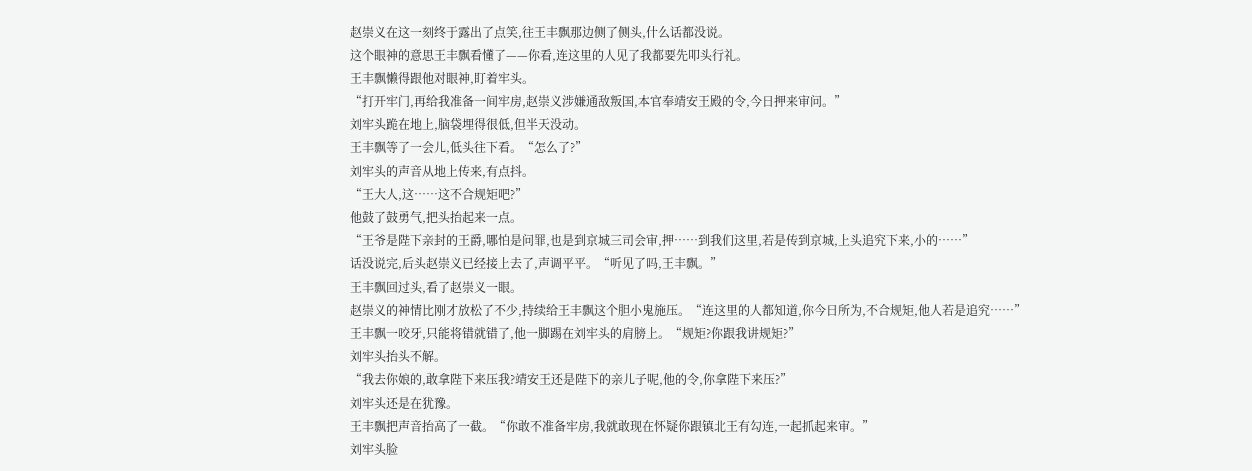赵崇义在这一刻终于露出了点笑,往王丰飘那边侧了侧头,什么话都没说。
这个眼神的意思王丰飘看懂了——你看,连这里的人见了我都要先叩头行礼。
王丰飘懒得跟他对眼神,盯着牢头。
“打开牢门,再给我准备一间牢房,赵崇义涉嫌通敌叛国,本官奉靖安王殿的令,今日押来审问。”
刘牢头跪在地上,脑袋埋得很低,但半天没动。
王丰飘等了一会儿,低头往下看。“怎么了?”
刘牢头的声音从地上传来,有点抖。
“王大人,这……这不合规矩吧?”
他鼓了鼓勇气,把头抬起来一点。
“王爷是陛下亲封的王爵,哪怕是问罪,也是到京城三司会审,押……到我们这里,若是传到京城,上头追究下来,小的……”
话没说完,后头赵崇义已经接上去了,声调平平。“听见了吗,王丰飘。”
王丰飘回过头,看了赵崇义一眼。
赵崇义的神情比刚才放松了不少,持续给王丰飘这个胆小鬼施压。“连这里的人都知道,你今日所为,不合规矩,他人若是追究……”
王丰飘一咬牙,只能将错就错了,他一脚踢在刘牢头的肩膀上。“规矩?你跟我讲规矩?”
刘牢头抬头不解。
“我去你娘的,敢拿陛下来压我?靖安王还是陛下的亲儿子呢,他的令,你拿陛下来压?”
刘牢头还是在犹豫。
王丰飘把声音抬高了一截。“你敢不准备牢房,我就敢现在怀疑你跟镇北王有勾连,一起抓起来审。”
刘牢头脸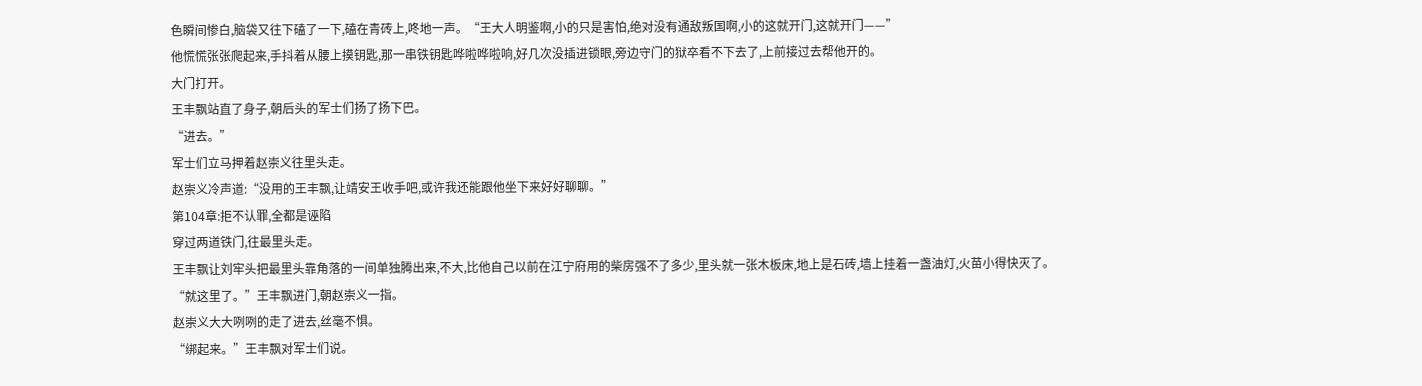色瞬间惨白,脑袋又往下磕了一下,磕在青砖上,咚地一声。“王大人明鉴啊,小的只是害怕,绝对没有通敌叛国啊,小的这就开门,这就开门——”
他慌慌张张爬起来,手抖着从腰上摸钥匙,那一串铁钥匙哗啦哗啦响,好几次没插进锁眼,旁边守门的狱卒看不下去了,上前接过去帮他开的。
大门打开。
王丰飘站直了身子,朝后头的军士们扬了扬下巴。
“进去。”
军士们立马押着赵崇义往里头走。
赵崇义冷声道:“没用的王丰飘,让靖安王收手吧,或许我还能跟他坐下来好好聊聊。”
第104章:拒不认罪,全都是诬陷
穿过两道铁门,往最里头走。
王丰飘让刘牢头把最里头靠角落的一间单独腾出来,不大,比他自己以前在江宁府用的柴房强不了多少,里头就一张木板床,地上是石砖,墙上挂着一盏油灯,火苗小得快灭了。
“就这里了。”王丰飘进门,朝赵崇义一指。
赵崇义大大咧咧的走了进去,丝毫不惧。
“绑起来。”王丰飘对军士们说。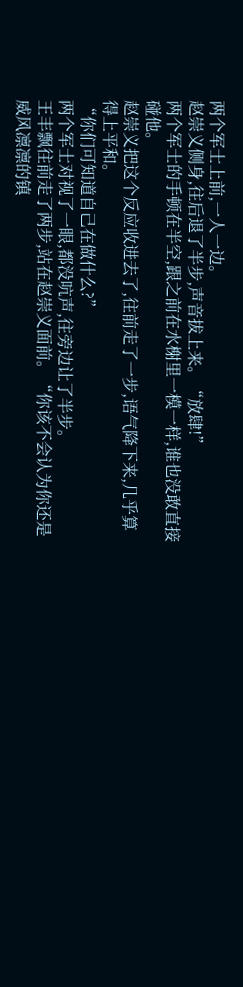两个军士上前,一人一边。
赵崇义侧身,往后退了半步,声音拔上来。“放肆!”
两个军士的手顿在半空,跟之前在水榭里一模一样,谁也没敢直接碰他。
赵崇义把这个反应收进去了,往前走了一步,语气降下来,几乎算得上平和。
“你们可知道自己在做什么?”
两个军士对视了一眼,都没吭声,往旁边让了半步。
王丰飘往前走了两步,站在赵崇义面前。“你该不会认为你还是威风凛凛的镇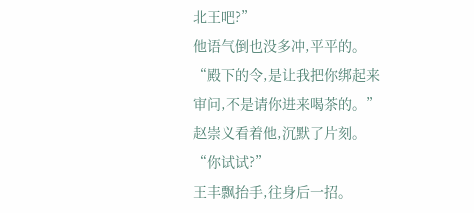北王吧?”
他语气倒也没多冲,平平的。“殿下的令,是让我把你绑起来审问,不是请你进来喝茶的。”
赵崇义看着他,沉默了片刻。“你试试?”
王丰飘抬手,往身后一招。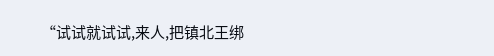“试试就试试,来人,把镇北王绑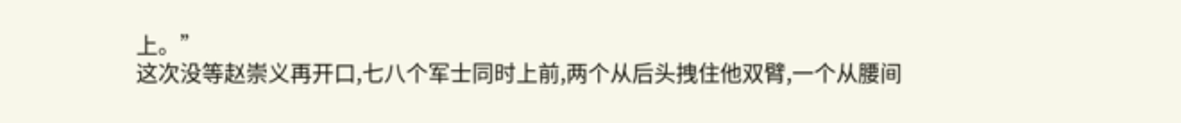上。”
这次没等赵崇义再开口,七八个军士同时上前,两个从后头拽住他双臂,一个从腰间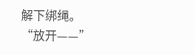解下绑绳。
“放开——”